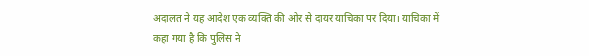अदालत ने यह आदेश एक व्यक्ति की ओर से दायर याचिका पर दिया। याचिका में कहा गया है कि पुलिस ने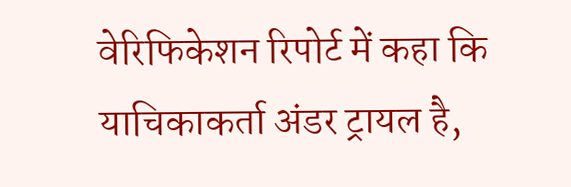वेरिफिकेशन रिपोर्ट में कहा कि याचिकाकर्ता अंडर ट्रायल है,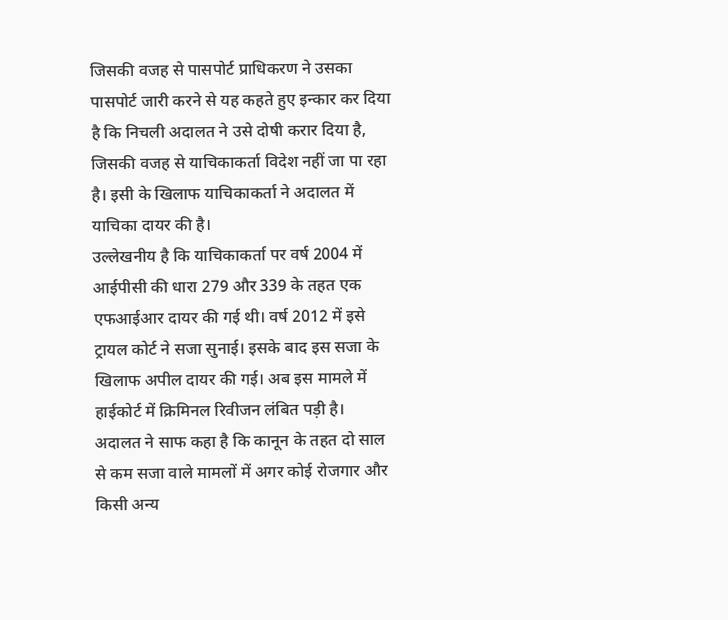जिसकी वजह से पासपोर्ट प्राधिकरण ने उसका पासपोर्ट जारी करने से यह कहते हुए इन्कार कर दिया है कि निचली अदालत ने उसे दोषी करार दिया है, जिसकी वजह से याचिकाकर्ता विदेश नहीं जा पा रहा है। इसी के खिलाफ याचिकाकर्ता ने अदालत में याचिका दायर की है।
उल्लेखनीय है कि याचिकाकर्ता पर वर्ष 2004 में आईपीसी की धारा 279 और 339 के तहत एक एफआईआर दायर की गई थी। वर्ष 2012 में इसे ट्रायल कोर्ट ने सजा सुनाई। इसके बाद इस सजा के खिलाफ अपील दायर की गई। अब इस मामले में हाईकोर्ट में क्रिमिनल रिवीजन लंबित पड़ी है। अदालत ने साफ कहा है कि कानून के तहत दो साल से कम सजा वाले मामलों में अगर कोई रोजगार और किसी अन्य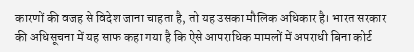कारणों की वजह से विदेश जाना चाहता है, तो यह उसका मौलिक अधिकार है। भारत सरकार की अधिसूचना में यह साफ कहा गया है कि ऐसे आपराधिक मामलों में अपराधी बिना कोर्ट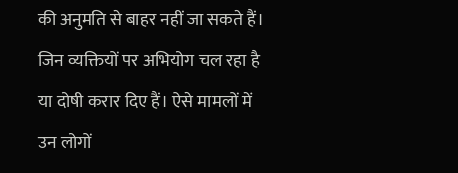की अनुमति से बाहर नहीं जा सकते हैं। जिन व्यक्तियों पर अभियोग चल रहा है या दोषी करार दिए हैं। ऐसे मामलों में उन लोगों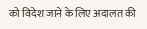को विदेश जाने के लिए अदालत की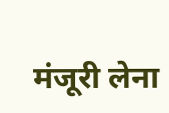मंजूरी लेना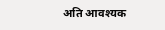अति आवश्यक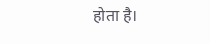होता है।